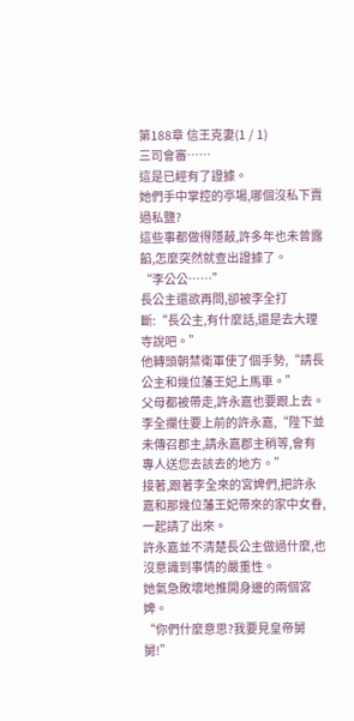第188章 信王克妻(1 / 1)
三司會審……
這是已經有了證據。
她們手中掌控的亭場,哪個沒私下賣過私鹽?
這些事都做得隱蔽,許多年也未曾露餡,怎麼突然就查出證據了。
“李公公……”
長公主還欲再問,卻被李全打斷:“長公主,有什麼話,還是去大理寺說吧。”
他轉頭朝禁衛軍使了個手勢,“請長公主和幾位藩王妃上馬車。”
父母都被帶走,許永嘉也要跟上去。
李全攔住要上前的許永嘉,“陛下並未傳召郡主,請永嘉郡主稍等,會有專人送您去該去的地方。”
接著,跟著李全來的宮婢們,把許永嘉和那幾位藩王妃帶來的家中女眷,一起請了出來。
許永嘉並不清楚長公主做過什麼,也沒意識到事情的嚴重性。
她氣急敗壞地推開身邊的兩個宮婢。
“你們什麼意思?我要見皇帝舅舅!”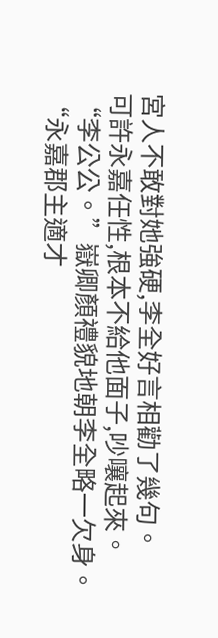宮人不敢對她強硬,李全好言相勸了幾句。
可許永嘉任性,根本不給他面子,吵嚷起來。
“李公公。”嶽卿顏禮貌地朝李全略一欠身。
“永嘉郡主適才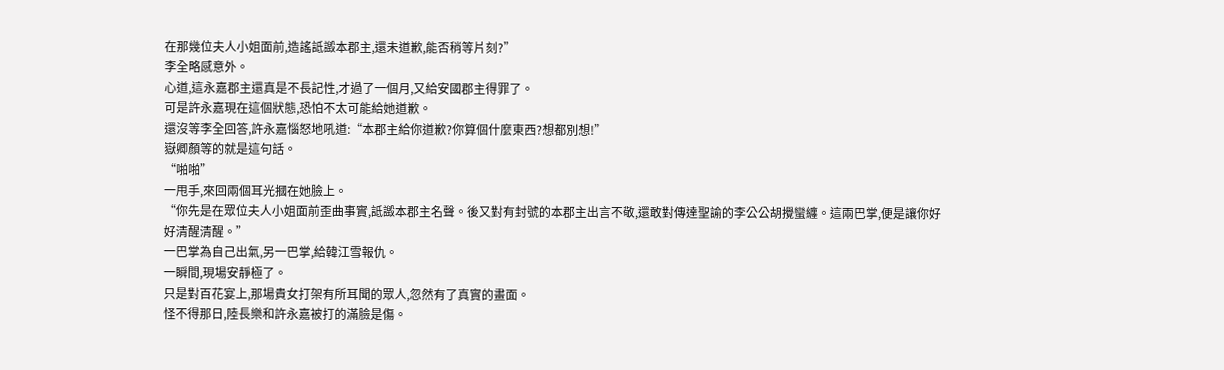在那幾位夫人小姐面前,造謠詆譭本郡主,還未道歉,能否稍等片刻?”
李全略感意外。
心道,這永嘉郡主還真是不長記性,才過了一個月,又給安國郡主得罪了。
可是許永嘉現在這個狀態,恐怕不太可能給她道歉。
還沒等李全回答,許永嘉惱怒地吼道:“本郡主給你道歉?你算個什麼東西?想都別想!”
嶽卿顏等的就是這句話。
“啪啪”
一甩手,來回兩個耳光摑在她臉上。
“你先是在眾位夫人小姐面前歪曲事實,詆譭本郡主名聲。後又對有封號的本郡主出言不敬,還敢對傳達聖諭的李公公胡攪蠻纏。這兩巴掌,便是讓你好好清醒清醒。”
一巴掌為自己出氣,另一巴掌,給韓江雪報仇。
一瞬間,現場安靜極了。
只是對百花宴上,那場貴女打架有所耳聞的眾人,忽然有了真實的畫面。
怪不得那日,陸長樂和許永嘉被打的滿臉是傷。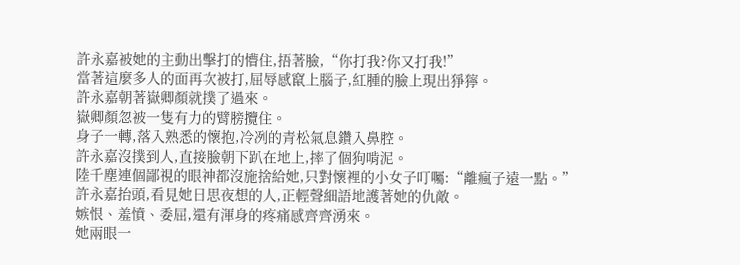許永嘉被她的主動出擊打的懵住,捂著臉,“你打我?你又打我!”
當著這麼多人的面再次被打,屈辱感竄上腦子,紅腫的臉上現出猙獰。
許永嘉朝著嶽卿顏就撲了過來。
嶽卿顏忽被一隻有力的臂膀攬住。
身子一轉,落入熟悉的懷抱,冷冽的青松氣息鑽入鼻腔。
許永嘉沒撲到人,直接臉朝下趴在地上,摔了個狗啃泥。
陸千塵連個鄙視的眼神都沒施捨給她,只對懷裡的小女子叮囑:“離瘋子遠一點。”
許永嘉抬頭,看見她日思夜想的人,正輕聲細語地護著她的仇敵。
嫉恨、羞憤、委屈,還有渾身的疼痛感齊齊湧來。
她兩眼一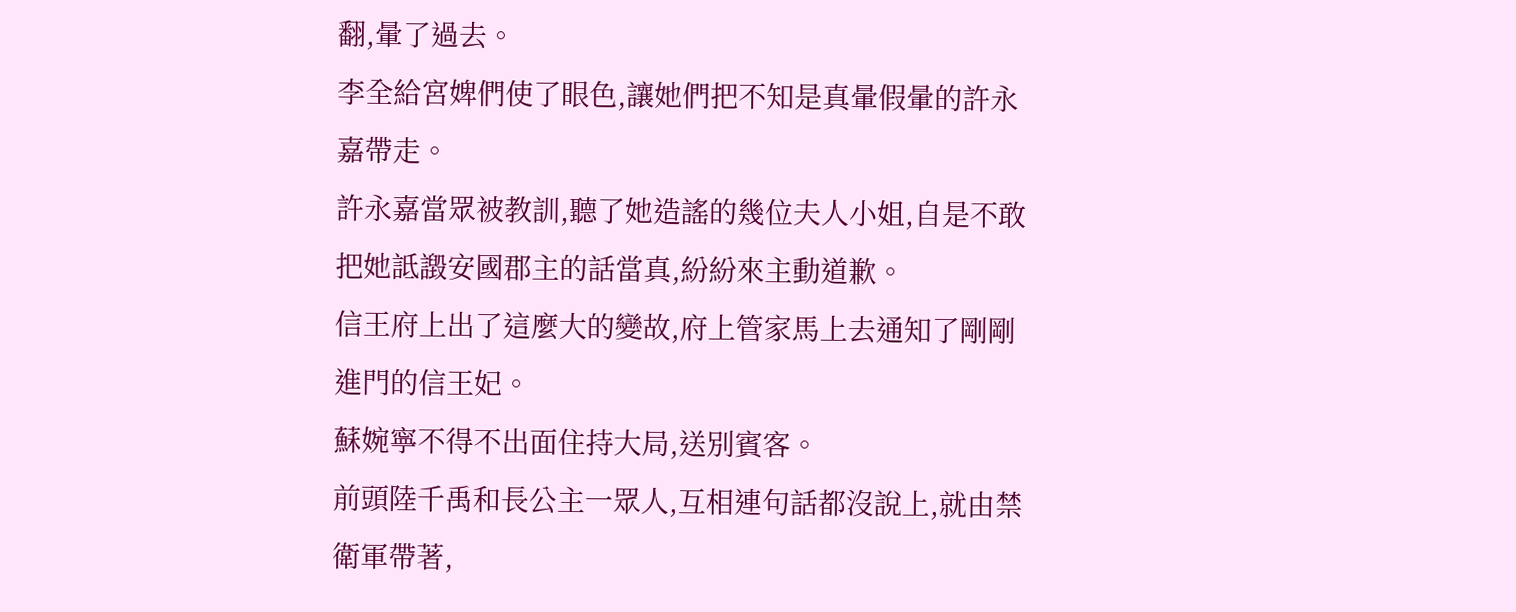翻,暈了過去。
李全給宮婢們使了眼色,讓她們把不知是真暈假暈的許永嘉帶走。
許永嘉當眾被教訓,聽了她造謠的幾位夫人小姐,自是不敢把她詆譭安國郡主的話當真,紛紛來主動道歉。
信王府上出了這麼大的變故,府上管家馬上去通知了剛剛進門的信王妃。
蘇婉寧不得不出面住持大局,送別賓客。
前頭陸千禹和長公主一眾人,互相連句話都沒說上,就由禁衛軍帶著,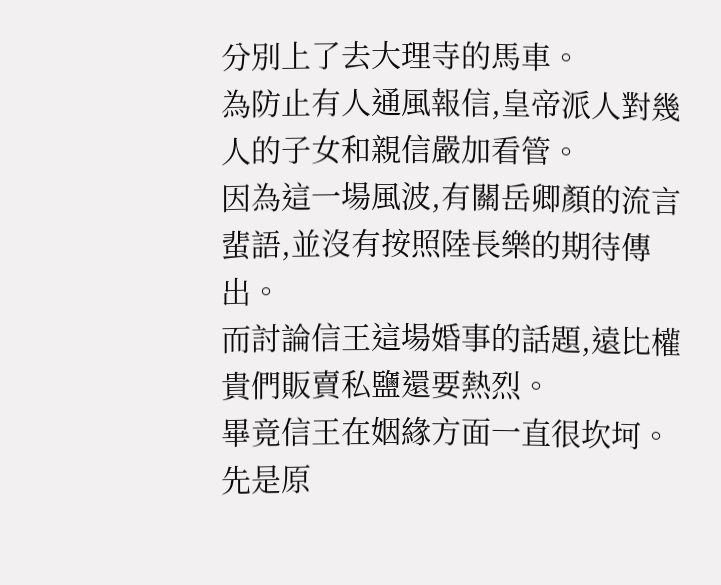分別上了去大理寺的馬車。
為防止有人通風報信,皇帝派人對幾人的子女和親信嚴加看管。
因為這一場風波,有關岳卿顏的流言蜚語,並沒有按照陸長樂的期待傳出。
而討論信王這場婚事的話題,遠比權貴們販賣私鹽還要熱烈。
畢竟信王在姻緣方面一直很坎坷。
先是原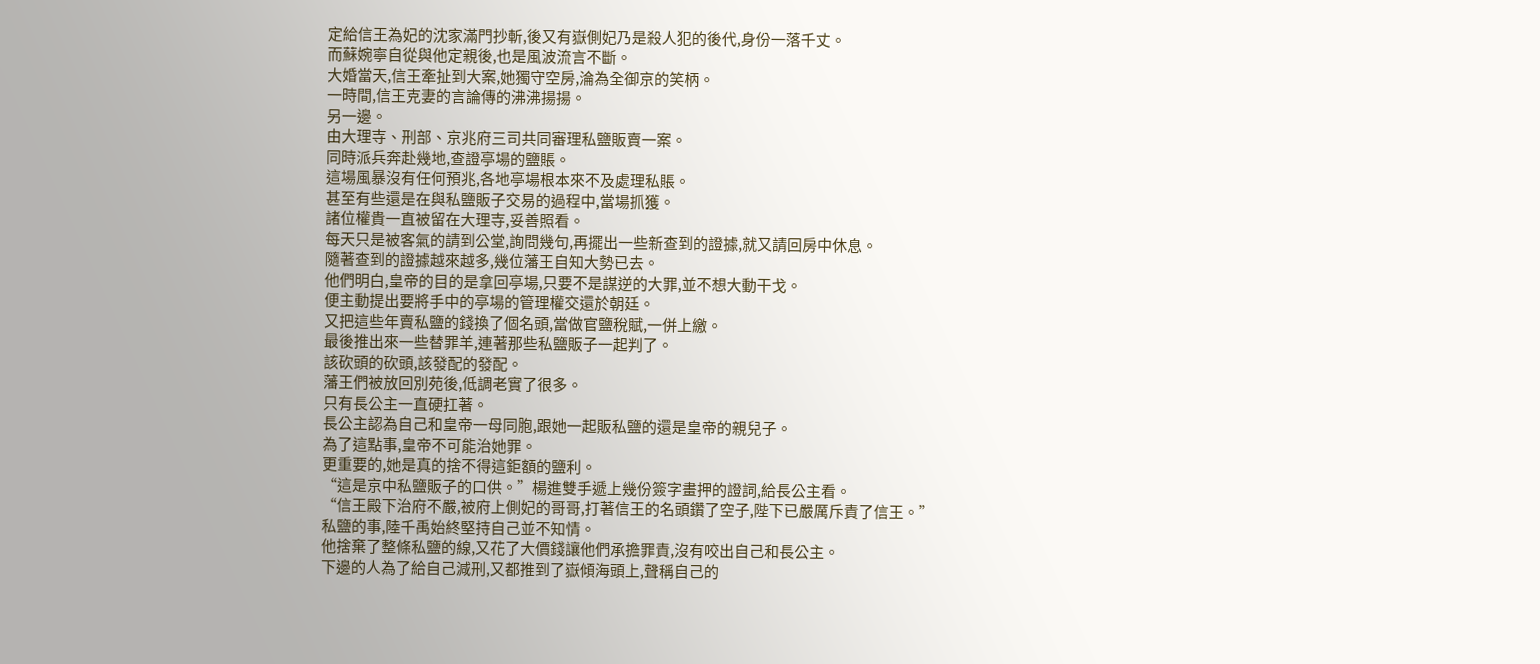定給信王為妃的沈家滿門抄斬,後又有嶽側妃乃是殺人犯的後代,身份一落千丈。
而蘇婉寧自從與他定親後,也是風波流言不斷。
大婚當天,信王牽扯到大案,她獨守空房,淪為全御京的笑柄。
一時間,信王克妻的言論傳的沸沸揚揚。
另一邊。
由大理寺、刑部、京兆府三司共同審理私鹽販賣一案。
同時派兵奔赴幾地,查證亭場的鹽賬。
這場風暴沒有任何預兆,各地亭場根本來不及處理私賬。
甚至有些還是在與私鹽販子交易的過程中,當場抓獲。
諸位權貴一直被留在大理寺,妥善照看。
每天只是被客氣的請到公堂,詢問幾句,再擺出一些新查到的證據,就又請回房中休息。
隨著查到的證據越來越多,幾位藩王自知大勢已去。
他們明白,皇帝的目的是拿回亭場,只要不是謀逆的大罪,並不想大動干戈。
便主動提出要將手中的亭場的管理權交還於朝廷。
又把這些年賣私鹽的錢換了個名頭,當做官鹽稅賦,一併上繳。
最後推出來一些替罪羊,連著那些私鹽販子一起判了。
該砍頭的砍頭,該發配的發配。
藩王們被放回別苑後,低調老實了很多。
只有長公主一直硬扛著。
長公主認為自己和皇帝一母同胞,跟她一起販私鹽的還是皇帝的親兒子。
為了這點事,皇帝不可能治她罪。
更重要的,她是真的捨不得這鉅額的鹽利。
“這是京中私鹽販子的口供。”楊進雙手遞上幾份簽字畫押的證詞,給長公主看。
“信王殿下治府不嚴,被府上側妃的哥哥,打著信王的名頭鑽了空子,陛下已嚴厲斥責了信王。”
私鹽的事,陸千禹始終堅持自己並不知情。
他捨棄了整條私鹽的線,又花了大價錢讓他們承擔罪責,沒有咬出自己和長公主。
下邊的人為了給自己減刑,又都推到了嶽傾海頭上,聲稱自己的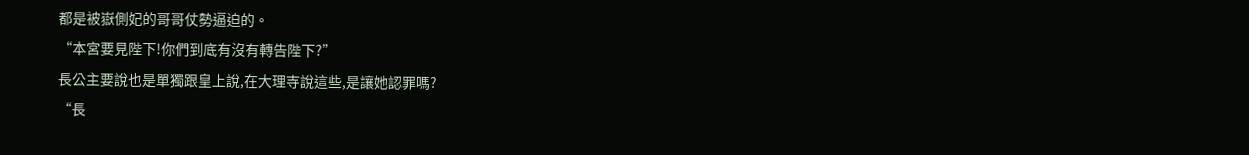都是被嶽側妃的哥哥仗勢逼迫的。
“本宮要見陛下!你們到底有沒有轉告陛下?”
長公主要說也是單獨跟皇上說,在大理寺說這些,是讓她認罪嗎?
“長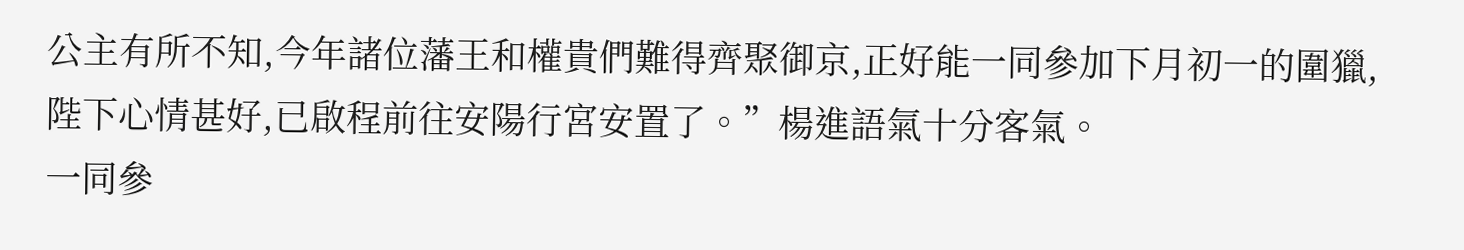公主有所不知,今年諸位藩王和權貴們難得齊聚御京,正好能一同參加下月初一的圍獵,陛下心情甚好,已啟程前往安陽行宮安置了。”楊進語氣十分客氣。
一同參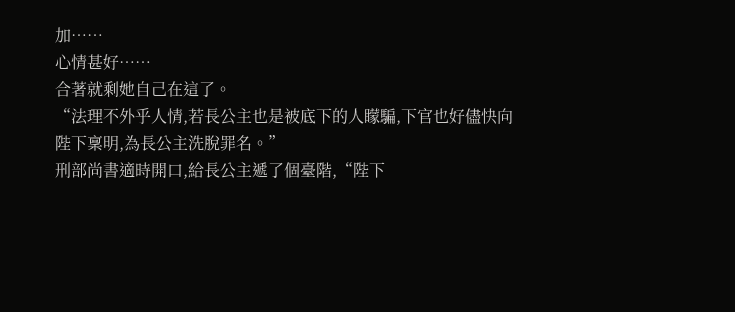加……
心情甚好……
合著就剩她自己在這了。
“法理不外乎人情,若長公主也是被底下的人矇騙,下官也好儘快向陛下稟明,為長公主洗脫罪名。”
刑部尚書適時開口,給長公主遞了個臺階,“陛下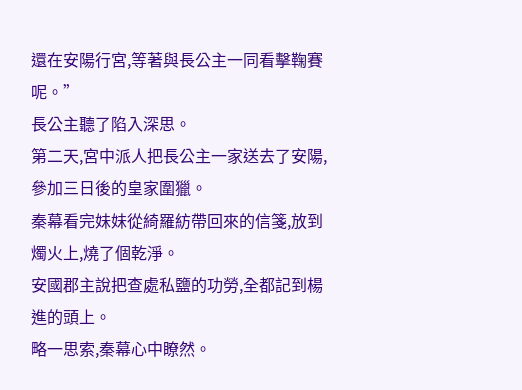還在安陽行宮,等著與長公主一同看擊鞠賽呢。”
長公主聽了陷入深思。
第二天,宮中派人把長公主一家送去了安陽,參加三日後的皇家圍獵。
秦幕看完妹妹從綺羅紡帶回來的信箋,放到燭火上,燒了個乾淨。
安國郡主說把查處私鹽的功勞,全都記到楊進的頭上。
略一思索,秦幕心中瞭然。